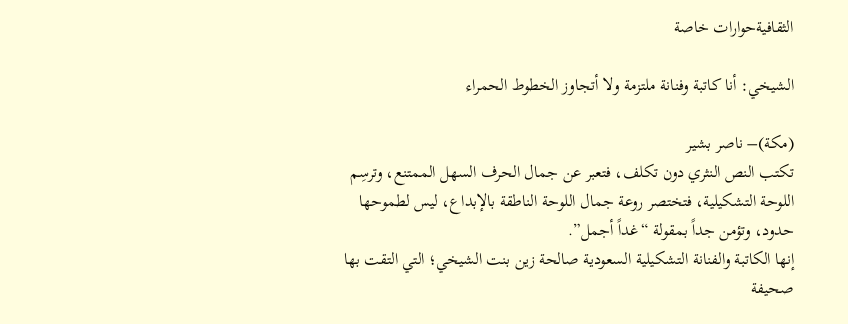الثقافيةحوارات خاصة

الشيخي: أنا كاتبة وفنانة ملتزمة ولا أتجاوز الخطوط الحمراء

(مكة)– ناصر بشير
تكتب النص النثري دون تكلف، فتعبر عن جمال الحرف السهل الممتنع، وترسِم اللوحة التشكيلية، فتختصر روعة جمال اللوحة الناطقة بالإبداع، ليس لطموحها حدود، وتؤمن جداً بمقولة “غداً أجمل”.
إنها الكاتبة والفنانة التشكيلية السعودية صالحة زين بنت الشيخي؛ التي التقت بها صحيفة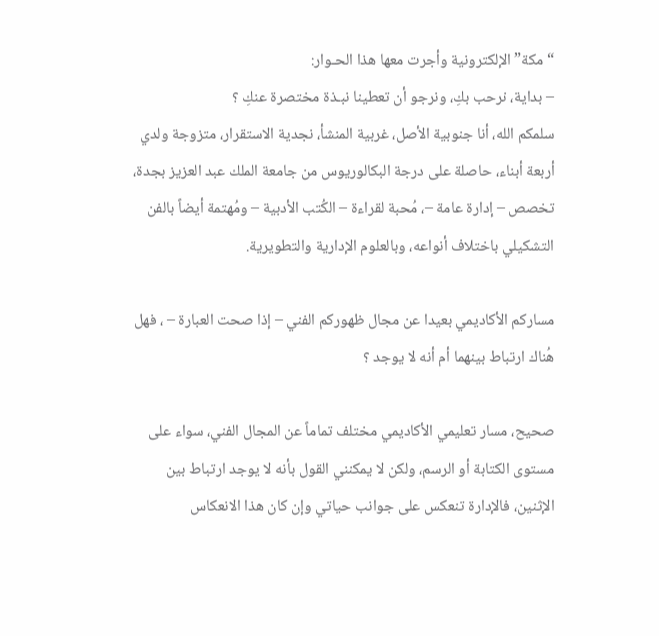“مكة” الإلكترونية وأجرت معها هذا الحـوار:
– بداية، نرحب بكِ، ونرجو أن تعطينا نبـذة مختصرة عنكِ ؟
سلمكم الله، أنا جنوبية الأصل، غربية المنشأ، نجدية الاستقرار، متزوجة ولدي أربعة أبناء، حاصلة على درجة البكالوريوس من جامعة الملك عبد العزيز بجدة، تخصص – إدارة عامة –، مُحبة لقراءة – الكُتب الأدبية – ومُهتمة أيضاً بالفن التشكيلي باختلاف أنواعه، وبالعلوم الإدارية والتطويرية.

مساركم الأكاديمي بعيدا عن مجال ظهوركم الفني – إذا صحت العبارة – ، فهل هُناك ارتباط بينهما أم أنه لا يوجد ؟

صحيح، مسار تعليمي الأكاديمي مختلف تماماً عن المجال الفني، سواء على مستوى الكتابة أو الرسم، ولكن لا يمكنني القول بأنه لا يوجد ارتباط بين الإثنين، فالإدارة تنعكس على جوانب حياتي وإن كان هذا الانعكاس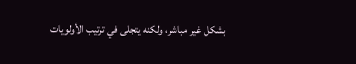بشكل غير مباشر، ولكنه يتجلى في ترتيب الأولويات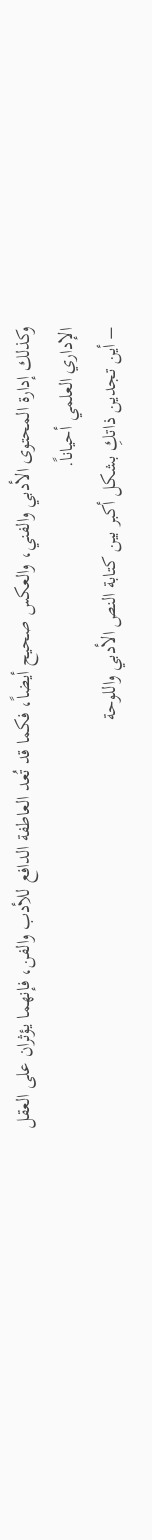وكذلك إدارة المحتوى الأدبي والفني، والعكس صحيح أيضاً، فكما قد تُعد العاطفة الدافع للأدب والفن، فإنهما يؤثران على العقل الإداري العلمي أحياناً.
– أين تجدين ذاتكِ بشكل أكبر بين كتابة النص الأدبي واللوحة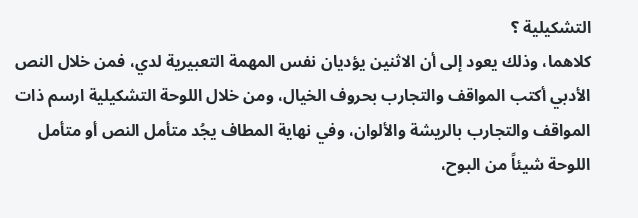التشكيلية ؟
كلاهما، وذلك يعود إلى أن الاثنين يؤديان نفس المهمة التعبيرية لدي، فمن خلال النص الأدبي أكتب المواقف والتجارب بحروف الخيال، ومن خلال اللوحة التشكيلية ارسم ذات المواقف والتجارب بالريشة والألوان، وفي نهاية المطاف يجُد متأمل النص أو متأمل اللوحة شيئاً من البوح،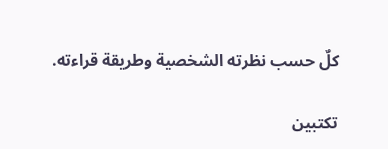كلٌ حسب نظرته الشخصية وطريقة قراءته.

تكتبين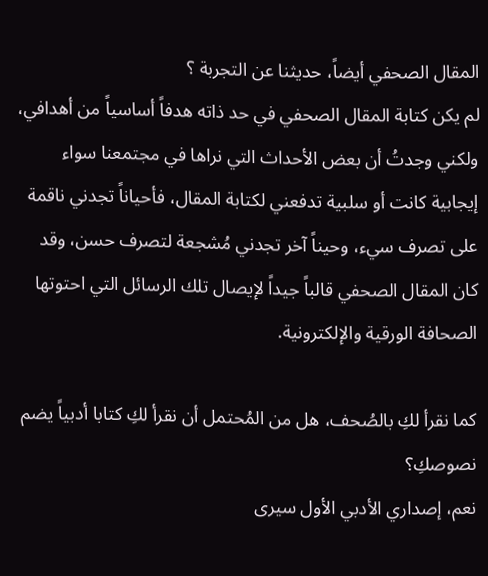المقال الصحفي أيضاً، حديثنا عن التجربة ؟
لم يكن كتابة المقال الصحفي في حد ذاته هدفاً أساسياً من أهدافي، ولكني وجدتُ أن بعض الأحداث التي نراها في مجتمعنا سواء إيجابية كانت أو سلبية تدفعني لكتابة المقال، فأحياناً تجدني ناقمة على تصرف سيء، وحيناً آخر تجدني مُشجعة لتصرف حسن، وقد كان المقال الصحفي قالباً جيداً لإيصال تلك الرسائل التي احتوتها الصحافة الورقية والإلكترونية.

كما نقرأ لكِ بالصُحف، هل من المُحتمل أن نقرأ لكِ كتابا أدبياً يضم نصوصكِ؟
نعم، إصداري الأدبي الأول سيرى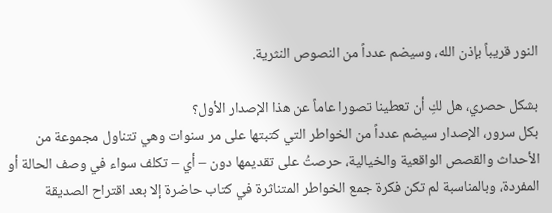النور قريباً بإذن الله، وسيضم عدداً من النصوص النثرية.

بشكل حصري، هل لكِ أن تعطينا تصورا عاماً عن هذا الإصدار الأول؟
بكل سرور، الإصدار سيضم عدداً من الخواطر التي كتبتها على مر سنوات وهي تتناول مجموعة من الأحداث والقصص الواقعية والخيالية، حرصتُ على تقديمها دون – أي – تكلف سواء في وصف الحالة أو المفردة، وبالمناسبة لم تكن فكرة جمع الخواطر المتناثرة في كتاب حاضرة إلا بعد اقتراح الصديقة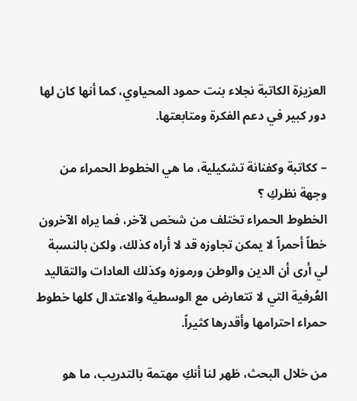العزيزة الكاتبة نجلاء بنت حمود المحياوي، كما أنها كان لها دور كبير في دعم الفكرة ومتابعتها.

– ككاتبة وكفنانة تشكيلية، ما هي الخطوط الحمراء من وجهة نظركِ ؟
الخطوط الحمراء تختلف من شخص لآخر، فما يراه الآخرون خطاً أحمراً لا يمكن تجاوزه قد لا أراه كذلك، ولكن بالنسبة لي أرى أن الدين والوطن ورموزه وكذلك العادات والتقاليد العُرفية التي لا تتعارض مع الوسطية والاعتدال كلها خطوط حمراء احترامها وأقدرها كثيراً.

من خلال البحث، ظهر لنا أنكِ مهتمة بالتدريب، ما هو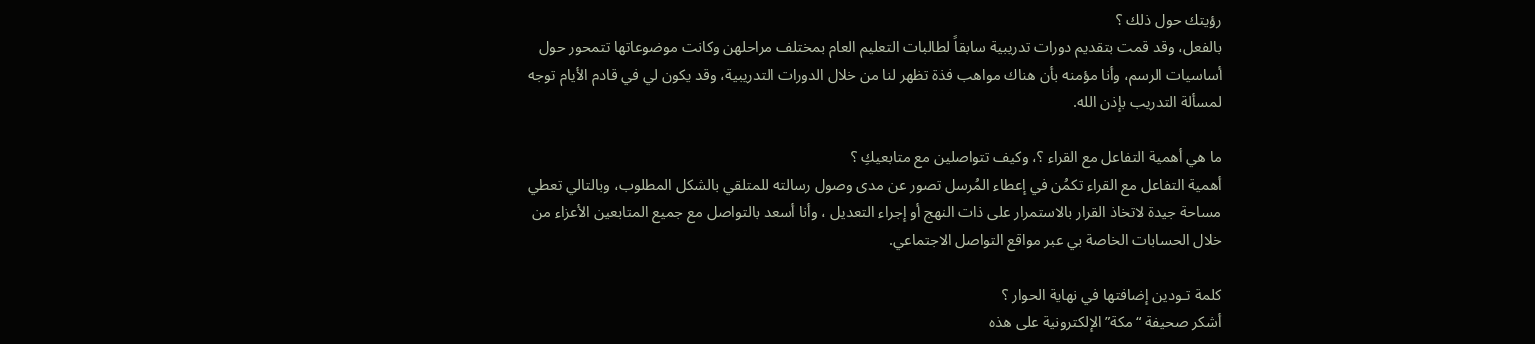رؤيتك حول ذلك ؟
بالفعل، وقد قمت بتقديم دورات تدريبية سابقاً لطالبات التعليم العام بمختلف مراحلهن وكانت موضوعاتها تتمحور حول أساسيات الرسم، وأنا مؤمنه بأن هناك مواهب فذة تظهر لنا من خلال الدورات التدريبية، وقد يكون لي في قادم الأيام توجه لمسألة التدريب بإذن الله.

ما هي أهمية التفاعل مع القراء ؟، وكيف تتواصلين مع متابعيكِ ؟
أهمية التفاعل مع القراء تكمُن في إعطاء المُرسل تصور عن مدى وصول رسالته للمتلقي بالشكل المطلوب، وبالتالي تعطي مساحة جيدة لاتخاذ القرار بالاستمرار على ذات النهج أو إجراء التعديل ، وأنا أسعد بالتواصل مع جميع المتابعين الأعزاء من خلال الحسابات الخاصة بي عبر مواقع التواصل الاجتماعي.

كلمة تـودين إضافتها في نهاية الحوار ؟
أشكر صحيفة “مكة” الإلكترونية على هذه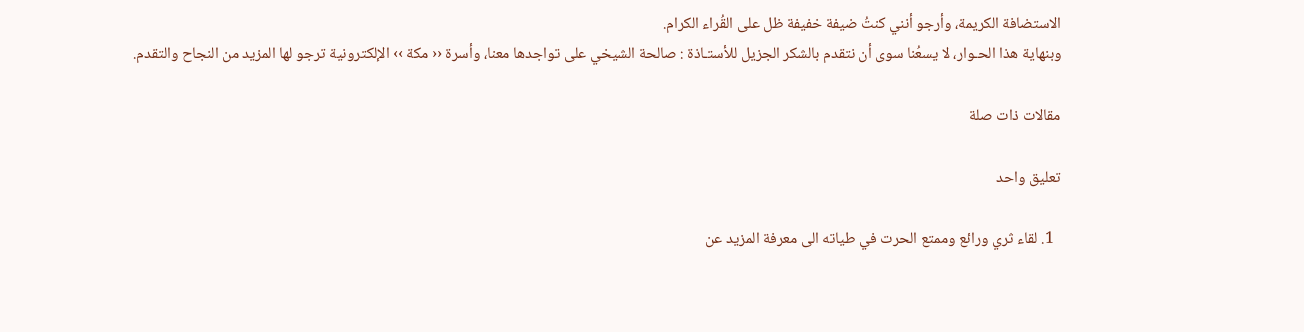الاستضافة الكريمة، وأرجو أنني كنتُ ضيفة خفيفة ظل على القُراء الكرام.
وبنهاية هذا الحـوار، لا يسعُنا سوى أن نتقدم بالشكر الجزيل للأستـاذة : صالحة الشيخي على تواجدها معنا، وأسرة ‹‹ مكة ›› الإلكترونية ترجو لها المزيد من النجاح والتقدم.

مقالات ذات صلة

تعليق واحد

  1. لقاء ثري ورائع وممتع الحرت في طياته الى معرفة المزيد عن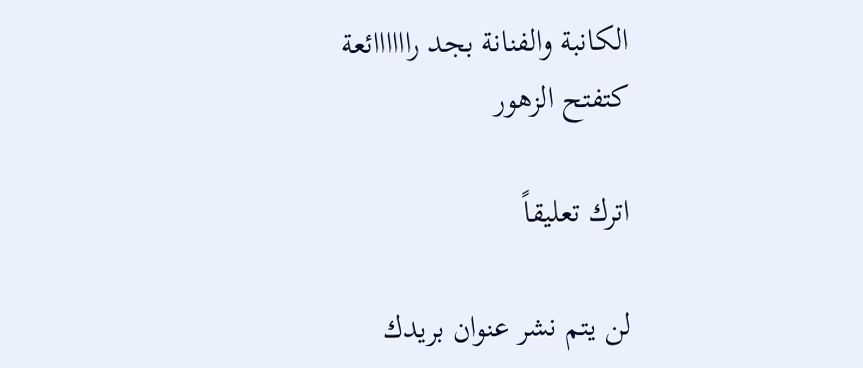الكانبة والفنانة بجد راااااائعة كتفتح الزهور

اترك تعليقاً

لن يتم نشر عنوان بريدك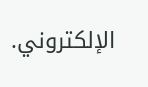الإلكتروني.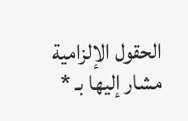الحقول الإلزامية مشار إليها بـ *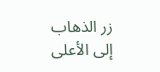زر الذهاب إلى الأعلى